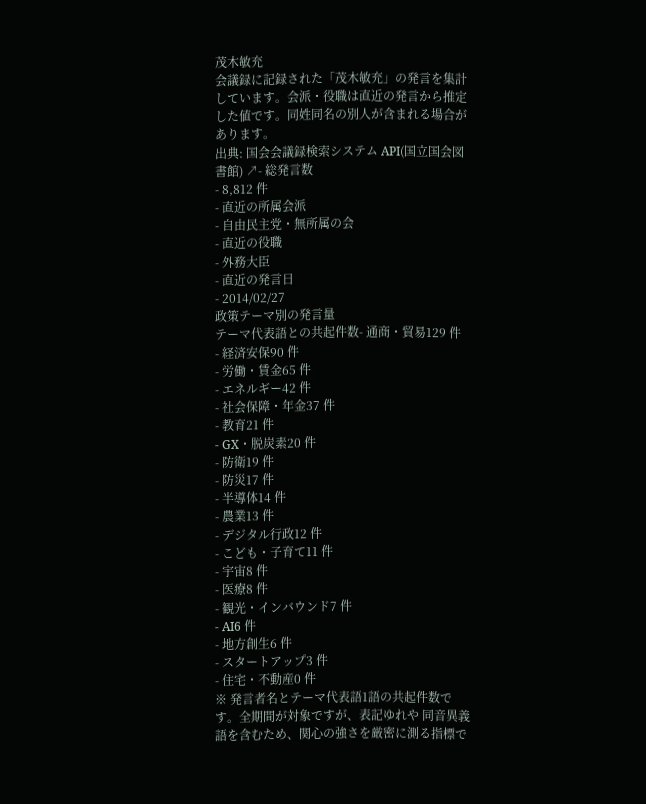茂木敏充
会議録に記録された「茂木敏充」の発言を集計しています。会派・役職は直近の発言から推定した値です。同姓同名の別人が含まれる場合があります。
出典: 国会会議録検索システム API(国立国会図書館) ↗- 総発言数
- 8,812 件
- 直近の所属会派
- 自由民主党・無所属の会
- 直近の役職
- 外務大臣
- 直近の発言日
- 2014/02/27
政策テーマ別の発言量
テーマ代表語との共起件数- 通商・貿易129 件
- 経済安保90 件
- 労働・賃金65 件
- エネルギー42 件
- 社会保障・年金37 件
- 教育21 件
- GX・脱炭素20 件
- 防衛19 件
- 防災17 件
- 半導体14 件
- 農業13 件
- デジタル行政12 件
- こども・子育て11 件
- 宇宙8 件
- 医療8 件
- 観光・インバウンド7 件
- AI6 件
- 地方創生6 件
- スタートアップ3 件
- 住宅・不動産0 件
※ 発言者名とテーマ代表語1語の共起件数です。全期間が対象ですが、表記ゆれや 同音異義語を含むため、関心の強さを厳密に測る指標で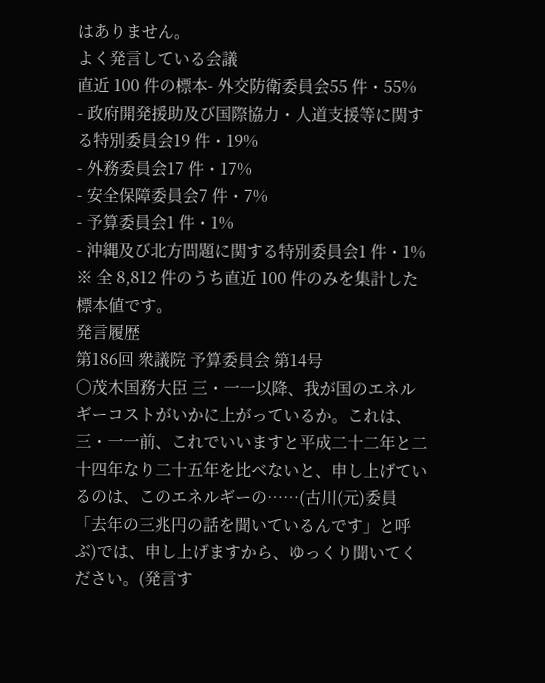はありません。
よく発言している会議
直近 100 件の標本- 外交防衛委員会55 件・55%
- 政府開発援助及び国際協力・人道支援等に関する特別委員会19 件・19%
- 外務委員会17 件・17%
- 安全保障委員会7 件・7%
- 予算委員会1 件・1%
- 沖縄及び北方問題に関する特別委員会1 件・1%
※ 全 8,812 件のうち直近 100 件のみを集計した標本値です。
発言履歴
第186回 衆議院 予算委員会 第14号
○茂木国務大臣 三・一一以降、我が国のエネルギーコストがいかに上がっているか。これは、三・一一前、これでいいますと平成二十二年と二十四年なり二十五年を比べないと、申し上げているのは、このエネルギーの……(古川(元)委員「去年の三兆円の話を聞いているんです」と呼ぶ)では、申し上げますから、ゆっくり聞いてください。(発言す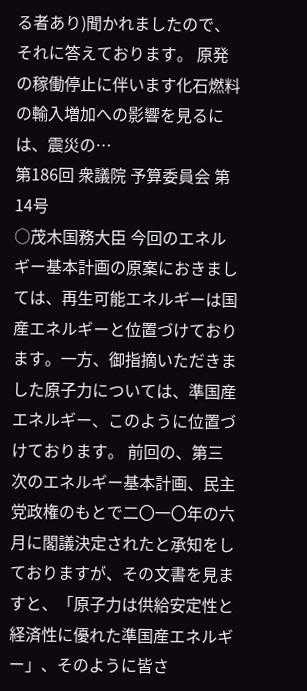る者あり)聞かれましたので、それに答えております。 原発の稼働停止に伴います化石燃料の輸入増加への影響を見るには、震災の…
第186回 衆議院 予算委員会 第14号
○茂木国務大臣 今回のエネルギー基本計画の原案におきましては、再生可能エネルギーは国産エネルギーと位置づけております。一方、御指摘いただきました原子力については、準国産エネルギー、このように位置づけております。 前回の、第三次のエネルギー基本計画、民主党政権のもとで二〇一〇年の六月に閣議決定されたと承知をしておりますが、その文書を見ますと、「原子力は供給安定性と経済性に優れた準国産エネルギー」、そのように皆さ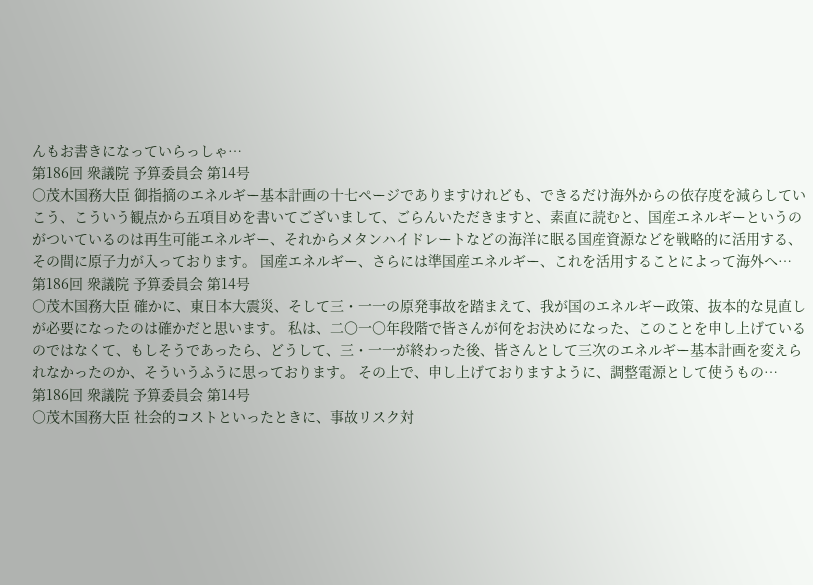んもお書きになっていらっしゃ…
第186回 衆議院 予算委員会 第14号
○茂木国務大臣 御指摘のエネルギー基本計画の十七ページでありますけれども、できるだけ海外からの依存度を減らしていこう、こういう観点から五項目めを書いてございまして、ごらんいただきますと、素直に読むと、国産エネルギーというのがついているのは再生可能エネルギー、それからメタンハイドレートなどの海洋に眠る国産資源などを戦略的に活用する、その間に原子力が入っております。 国産エネルギー、さらには準国産エネルギー、これを活用することによって海外へ…
第186回 衆議院 予算委員会 第14号
○茂木国務大臣 確かに、東日本大震災、そして三・一一の原発事故を踏まえて、我が国のエネルギー政策、抜本的な見直しが必要になったのは確かだと思います。 私は、二〇一〇年段階で皆さんが何をお決めになった、このことを申し上げているのではなくて、もしそうであったら、どうして、三・一一が終わった後、皆さんとして三次のエネルギー基本計画を変えられなかったのか、そういうふうに思っております。 その上で、申し上げておりますように、調整電源として使うもの…
第186回 衆議院 予算委員会 第14号
○茂木国務大臣 社会的コストといったときに、事故リスク対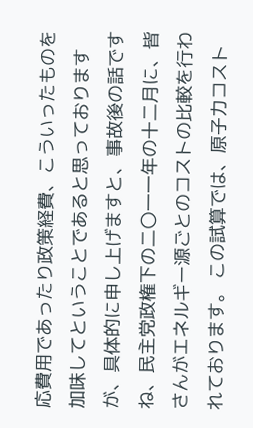応費用であったり政策経費、こういったものを加味してということであると思っておりますが、具体的に申し上げますと、事故後の話ですね、民主党政権下の二〇一一年の十二月に、皆さんがエネルギー源ごとのコストの比較を行われております。 この試算では、原子力コスト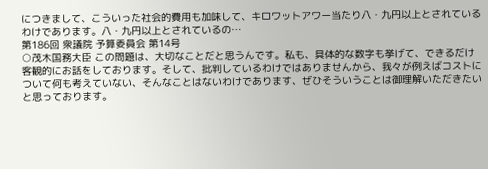につきまして、こういった社会的費用も加味して、キロワットアワー当たり八・九円以上とされているわけであります。八・九円以上とされているの…
第186回 衆議院 予算委員会 第14号
○茂木国務大臣 この問題は、大切なことだと思うんです。私も、具体的な数字も挙げて、できるだけ客観的にお話をしております。そして、批判しているわけではありませんから、我々が例えばコストについて何も考えていない、そんなことはないわけであります、ぜひそういうことは御理解いただきたいと思っております。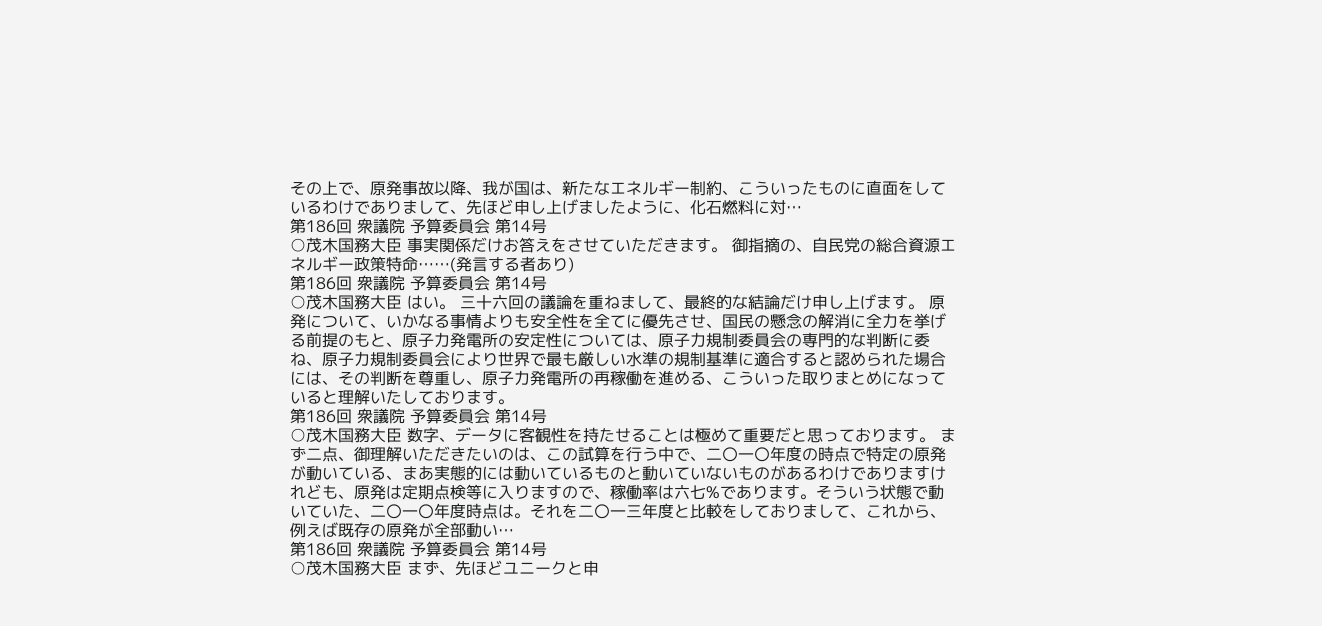その上で、原発事故以降、我が国は、新たなエネルギー制約、こういったものに直面をしているわけでありまして、先ほど申し上げましたように、化石燃料に対…
第186回 衆議院 予算委員会 第14号
○茂木国務大臣 事実関係だけお答えをさせていただきます。 御指摘の、自民党の総合資源エネルギー政策特命……(発言する者あり)
第186回 衆議院 予算委員会 第14号
○茂木国務大臣 はい。 三十六回の議論を重ねまして、最終的な結論だけ申し上げます。 原発について、いかなる事情よりも安全性を全てに優先させ、国民の懸念の解消に全力を挙げる前提のもと、原子力発電所の安定性については、原子力規制委員会の専門的な判断に委ね、原子力規制委員会により世界で最も厳しい水準の規制基準に適合すると認められた場合には、その判断を尊重し、原子力発電所の再稼働を進める、こういった取りまとめになっていると理解いたしております。
第186回 衆議院 予算委員会 第14号
○茂木国務大臣 数字、データに客観性を持たせることは極めて重要だと思っております。 まず二点、御理解いただきたいのは、この試算を行う中で、二〇一〇年度の時点で特定の原発が動いている、まあ実態的には動いているものと動いていないものがあるわけでありますけれども、原発は定期点検等に入りますので、稼働率は六七%であります。そういう状態で動いていた、二〇一〇年度時点は。それを二〇一三年度と比較をしておりまして、これから、例えば既存の原発が全部動い…
第186回 衆議院 予算委員会 第14号
○茂木国務大臣 まず、先ほどユニークと申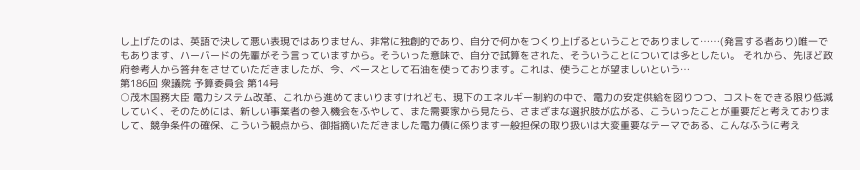し上げたのは、英語で決して悪い表現ではありません、非常に独創的であり、自分で何かをつくり上げるということでありまして……(発言する者あり)唯一でもあります、ハーバードの先輩がそう言っていますから。そういった意味で、自分で試算をされた、そういうことについては多としたい。 それから、先ほど政府参考人から答弁をさせていただきましたが、今、ベースとして石油を使っております。これは、使うことが望ましいという…
第186回 衆議院 予算委員会 第14号
○茂木国務大臣 電力システム改革、これから進めてまいりますけれども、現下のエネルギー制約の中で、電力の安定供給を図りつつ、コストをできる限り低減していく、そのためには、新しい事業者の参入機会をふやして、また需要家から見たら、さまざまな選択肢が広がる、こういったことが重要だと考えておりまして、競争条件の確保、こういう観点から、御指摘いただきました電力債に係ります一般担保の取り扱いは大変重要なテーマである、こんなふうに考え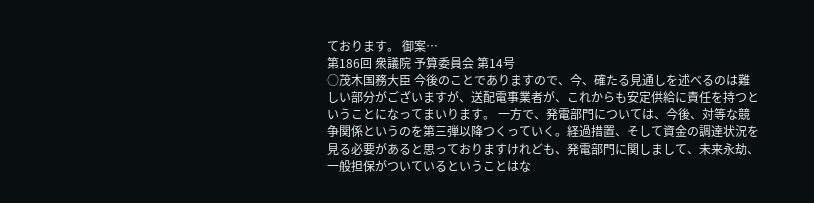ております。 御案…
第186回 衆議院 予算委員会 第14号
○茂木国務大臣 今後のことでありますので、今、確たる見通しを述べるのは難しい部分がございますが、送配電事業者が、これからも安定供給に責任を持つということになってまいります。 一方で、発電部門については、今後、対等な競争関係というのを第三弾以降つくっていく。経過措置、そして資金の調達状況を見る必要があると思っておりますけれども、発電部門に関しまして、未来永劫、一般担保がついているということはな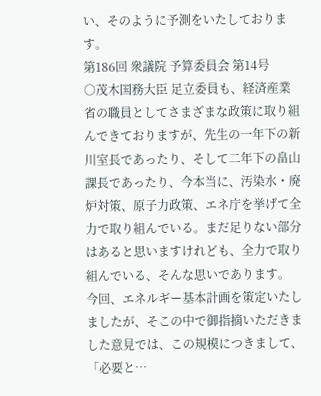い、そのように予測をいたしております。
第186回 衆議院 予算委員会 第14号
○茂木国務大臣 足立委員も、経済産業省の職員としてさまざまな政策に取り組んできておりますが、先生の一年下の新川室長であったり、そして二年下の畠山課長であったり、今本当に、汚染水・廃炉対策、原子力政策、エネ庁を挙げて全力で取り組んでいる。まだ足りない部分はあると思いますけれども、全力で取り組んでいる、そんな思いであります。 今回、エネルギー基本計画を策定いたしましたが、そこの中で御指摘いただきました意見では、この規模につきまして、「必要と…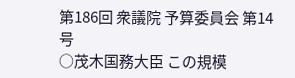第186回 衆議院 予算委員会 第14号
○茂木国務大臣 この規模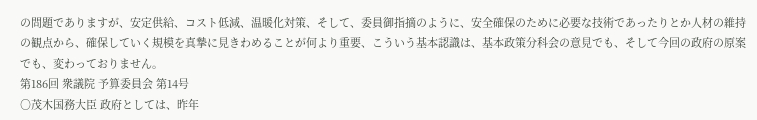の問題でありますが、安定供給、コスト低減、温暖化対策、そして、委員御指摘のように、安全確保のために必要な技術であったりとか人材の維持の観点から、確保していく規模を真摯に見きわめることが何より重要、こういう基本認識は、基本政策分科会の意見でも、そして今回の政府の原案でも、変わっておりません。
第186回 衆議院 予算委員会 第14号
○茂木国務大臣 政府としては、昨年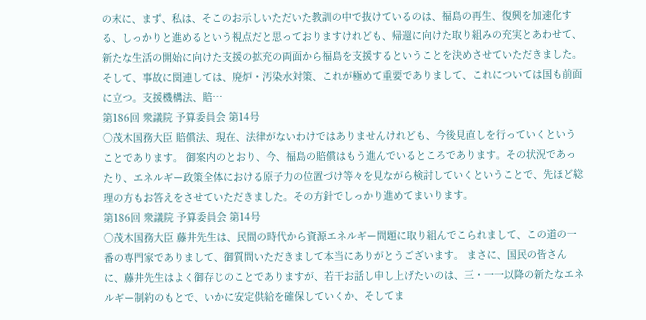の末に、まず、私は、そこのお示しいただいた教訓の中で抜けているのは、福島の再生、復興を加速化する、しっかりと進めるという視点だと思っておりますけれども、帰還に向けた取り組みの充実とあわせて、新たな生活の開始に向けた支援の拡充の両面から福島を支援するということを決めさせていただきました。 そして、事故に関連しては、廃炉・汚染水対策、これが極めて重要でありまして、これについては国も前面に立つ。支援機構法、賠…
第186回 衆議院 予算委員会 第14号
○茂木国務大臣 賠償法、現在、法律がないわけではありませんけれども、今後見直しを行っていくということであります。 御案内のとおり、今、福島の賠償はもう進んでいるところであります。その状況であったり、エネルギー政策全体における原子力の位置づけ等々を見ながら検討していくということで、先ほど総理の方もお答えをさせていただきました。その方針でしっかり進めてまいります。
第186回 衆議院 予算委員会 第14号
○茂木国務大臣 藤井先生は、民間の時代から資源エネルギー問題に取り組んでこられまして、この道の一番の専門家でありまして、御質問いただきまして本当にありがとうございます。 まさに、国民の皆さんに、藤井先生はよく御存じのことでありますが、若干お話し申し上げたいのは、三・一一以降の新たなエネルギー制約のもとで、いかに安定供給を確保していくか、そしてま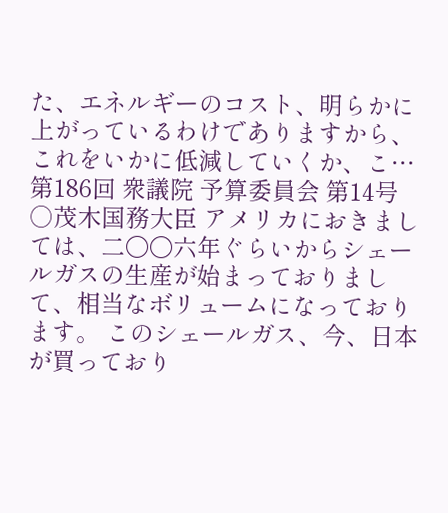た、エネルギーのコスト、明らかに上がっているわけでありますから、これをいかに低減していくか、こ…
第186回 衆議院 予算委員会 第14号
○茂木国務大臣 アメリカにおきましては、二〇〇六年ぐらいからシェールガスの生産が始まっておりまして、相当なボリュームになっております。 このシェールガス、今、日本が買っており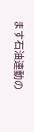ます石油連動の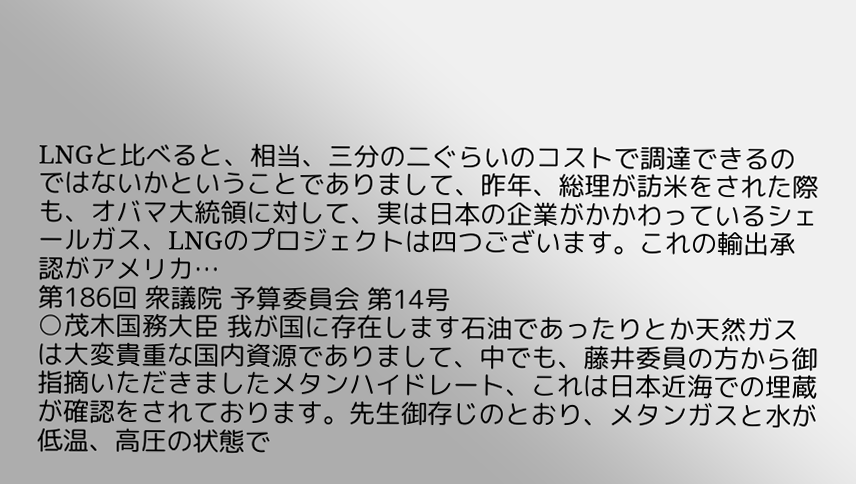LNGと比べると、相当、三分の二ぐらいのコストで調達できるのではないかということでありまして、昨年、総理が訪米をされた際も、オバマ大統領に対して、実は日本の企業がかかわっているシェールガス、LNGのプロジェクトは四つございます。これの輸出承認がアメリカ…
第186回 衆議院 予算委員会 第14号
○茂木国務大臣 我が国に存在します石油であったりとか天然ガスは大変貴重な国内資源でありまして、中でも、藤井委員の方から御指摘いただきましたメタンハイドレート、これは日本近海での埋蔵が確認をされております。先生御存じのとおり、メタンガスと水が低温、高圧の状態で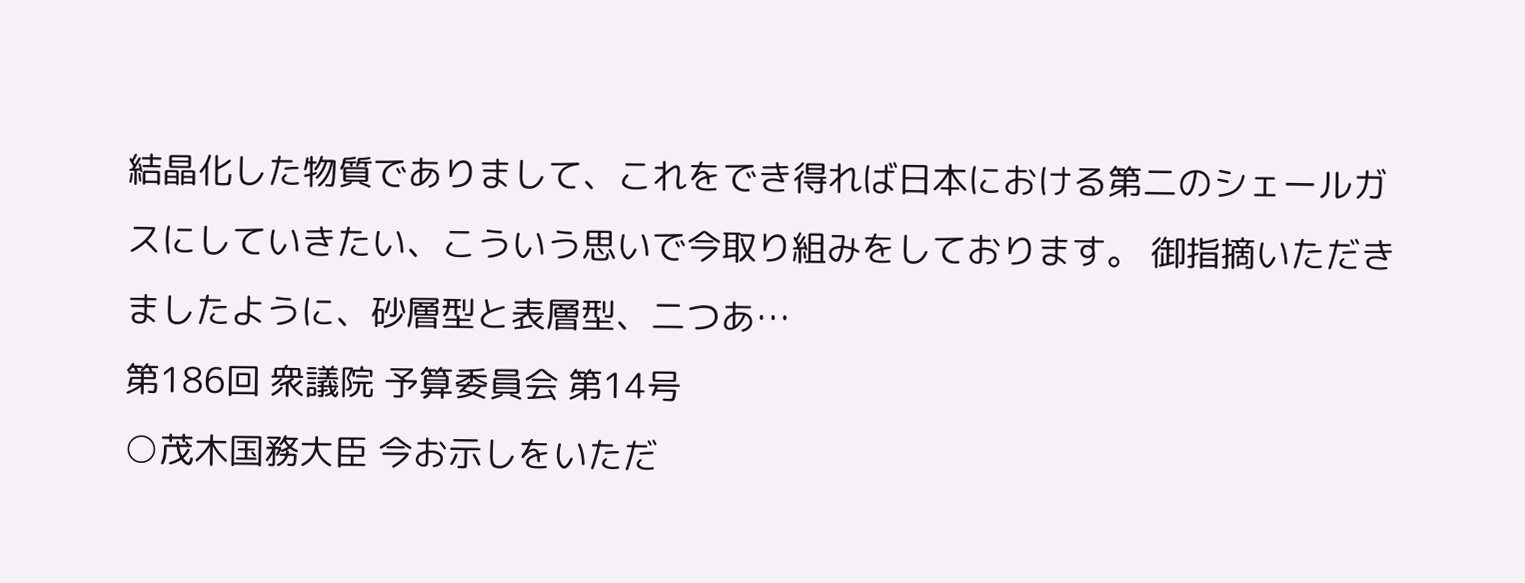結晶化した物質でありまして、これをでき得れば日本における第二のシェールガスにしていきたい、こういう思いで今取り組みをしております。 御指摘いただきましたように、砂層型と表層型、二つあ…
第186回 衆議院 予算委員会 第14号
○茂木国務大臣 今お示しをいただ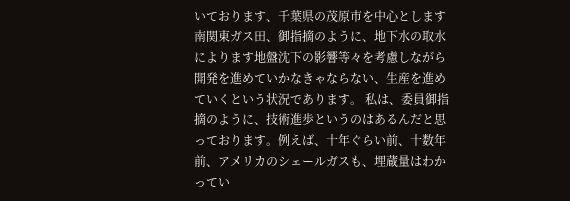いております、千葉県の茂原市を中心とします南関東ガス田、御指摘のように、地下水の取水によります地盤沈下の影響等々を考慮しながら開発を進めていかなきゃならない、生産を進めていくという状況であります。 私は、委員御指摘のように、技術進歩というのはあるんだと思っております。例えば、十年ぐらい前、十数年前、アメリカのシェールガスも、埋蔵量はわかってい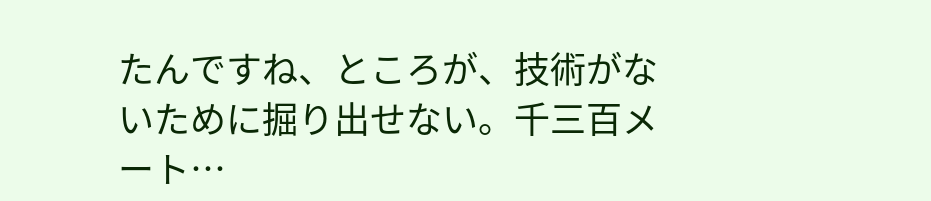たんですね、ところが、技術がないために掘り出せない。千三百メート…